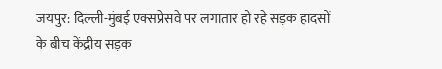जयपुर: दिल्ली-मुंबई एक्सप्रेसवे पर लगातार हो रहे सड़क हादसों के बीच केंद्रीय सड़क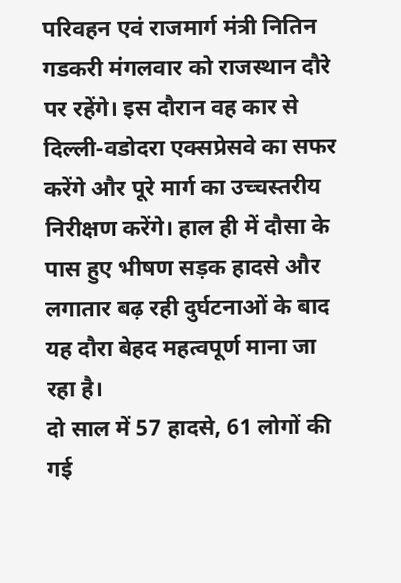परिवहन एवं राजमार्ग मंत्री नितिन गडकरी मंगलवार को राजस्थान दौरे पर रहेंगे। इस दौरान वह कार से दिल्ली-वडोदरा एक्सप्रेसवे का सफर करेंगे और पूरे मार्ग का उच्चस्तरीय निरीक्षण करेंगे। हाल ही में दौसा के पास हुए भीषण सड़क हादसे और लगातार बढ़ रही दुर्घटनाओं के बाद यह दौरा बेहद महत्वपूर्ण माना जा रहा है।
दो साल में 57 हादसे, 61 लोगों की गई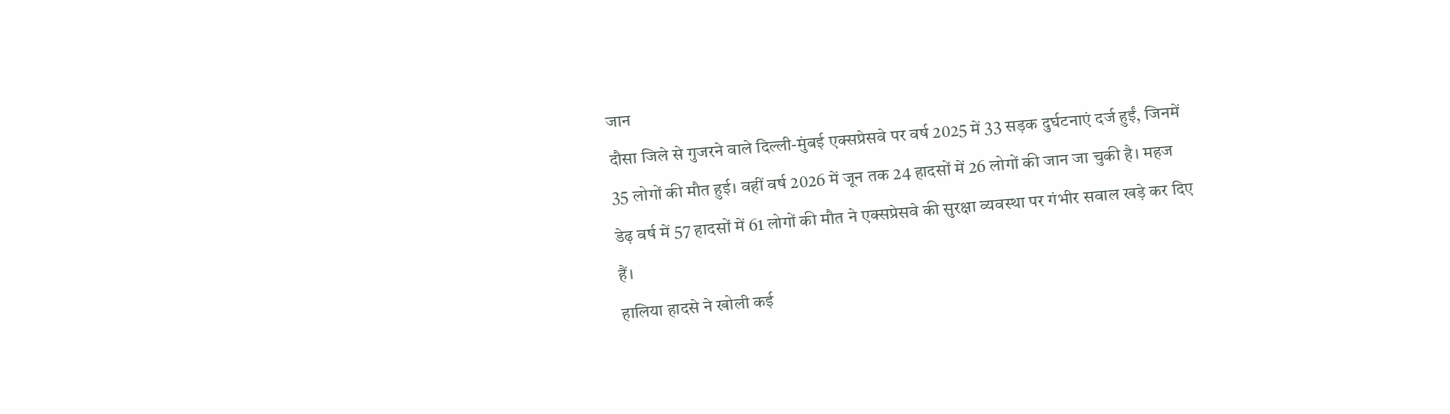जान
दौसा जिले से गुजरने वाले दिल्ली-मुंबई एक्सप्रेसवे पर वर्ष 2025 में 33 सड़क दुर्घटनाएं दर्ज हुईं, जिनमें 35 लोगों की मौत हुई। वहीं वर्ष 2026 में जून तक 24 हादसों में 26 लोगों की जान जा चुकी है। महज डेढ़ वर्ष में 57 हादसों में 61 लोगों की मौत ने एक्सप्रेसवे की सुरक्षा व्यवस्था पर गंभीर सवाल खड़े कर दिए हैं।
हालिया हादसे ने खोली कई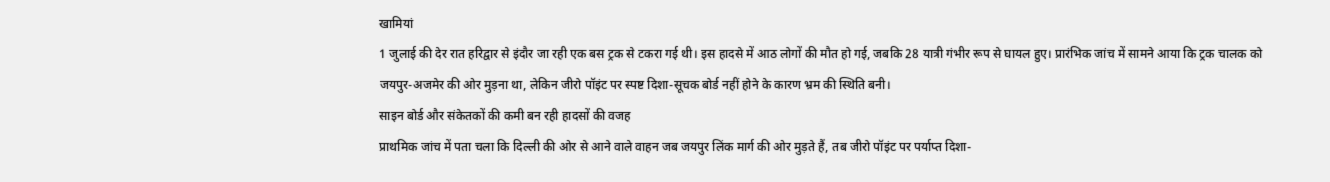खामियां
1 जुलाई की देर रात हरिद्वार से इंदौर जा रही एक बस ट्रक से टकरा गई थी। इस हादसे में आठ लोगों की मौत हो गई, जबकि 28 यात्री गंभीर रूप से घायल हुए। प्रारंभिक जांच में सामने आया कि ट्रक चालक को जयपुर-अजमेर की ओर मुड़ना था, लेकिन जीरो पॉइंट पर स्पष्ट दिशा-सूचक बोर्ड नहीं होने के कारण भ्रम की स्थिति बनी।
साइन बोर्ड और संकेतकों की कमी बन रही हादसों की वजह
प्राथमिक जांच में पता चला कि दिल्ली की ओर से आने वाले वाहन जब जयपुर लिंक मार्ग की ओर मुड़ते हैं, तब जीरो पॉइंट पर पर्याप्त दिशा-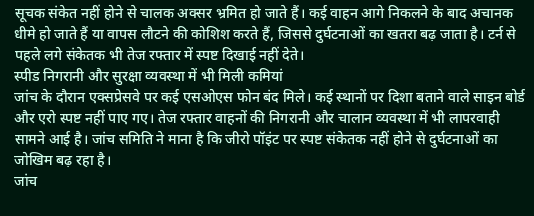सूचक संकेत नहीं होने से चालक अक्सर भ्रमित हो जाते हैं। कई वाहन आगे निकलने के बाद अचानक धीमे हो जाते हैं या वापस लौटने की कोशिश करते हैं, जिससे दुर्घटनाओं का खतरा बढ़ जाता है। टर्न से पहले लगे संकेतक भी तेज रफ्तार में स्पष्ट दिखाई नहीं देते।
स्पीड निगरानी और सुरक्षा व्यवस्था में भी मिली कमियां
जांच के दौरान एक्सप्रेसवे पर कई एसओएस फोन बंद मिले। कई स्थानों पर दिशा बताने वाले साइन बोर्ड और एरो स्पष्ट नहीं पाए गए। तेज रफ्तार वाहनों की निगरानी और चालान व्यवस्था में भी लापरवाही सामने आई है। जांच समिति ने माना है कि जीरो पॉइंट पर स्पष्ट संकेतक नहीं होने से दुर्घटनाओं का जोखिम बढ़ रहा है।
जांच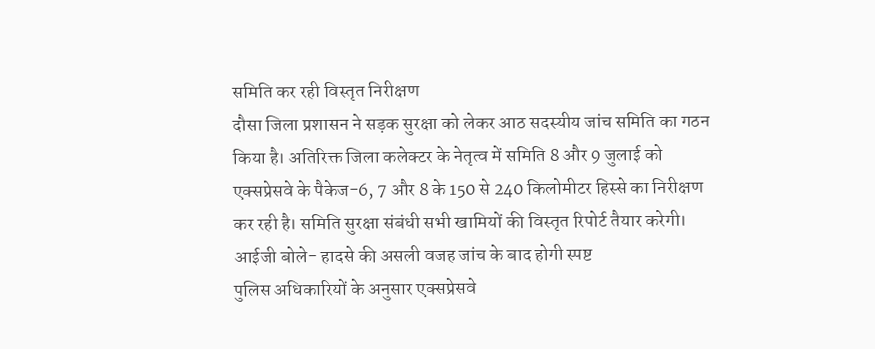समिति कर रही विस्तृत निरीक्षण
दौसा जिला प्रशासन ने सड़क सुरक्षा को लेकर आठ सदस्यीय जांच समिति का गठन किया है। अतिरिक्त जिला कलेक्टर के नेतृत्व में समिति 8 और 9 जुलाई को एक्सप्रेसवे के पैकेज-6, 7 और 8 के 150 से 240 किलोमीटर हिस्से का निरीक्षण कर रही है। समिति सुरक्षा संबंधी सभी खामियों की विस्तृत रिपोर्ट तैयार करेगी।
आईजी बोले- हादसे की असली वजह जांच के बाद होगी स्पष्ट
पुलिस अधिकारियों के अनुसार एक्सप्रेसवे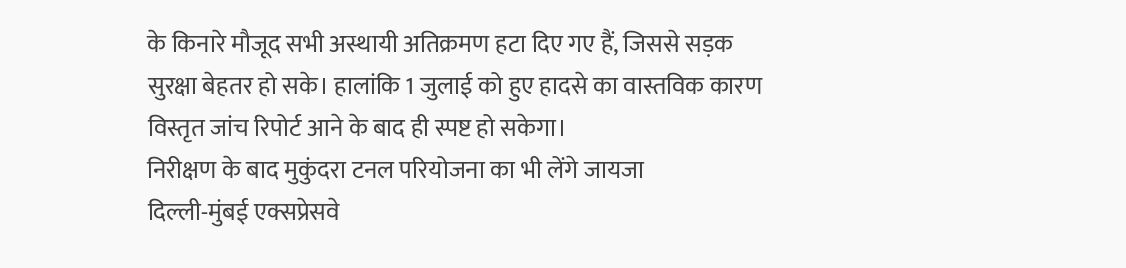के किनारे मौजूद सभी अस्थायी अतिक्रमण हटा दिए गए हैं, जिससे सड़क सुरक्षा बेहतर हो सके। हालांकि 1 जुलाई को हुए हादसे का वास्तविक कारण विस्तृत जांच रिपोर्ट आने के बाद ही स्पष्ट हो सकेगा।
निरीक्षण के बाद मुकुंदरा टनल परियोजना का भी लेंगे जायजा
दिल्ली-मुंबई एक्सप्रेसवे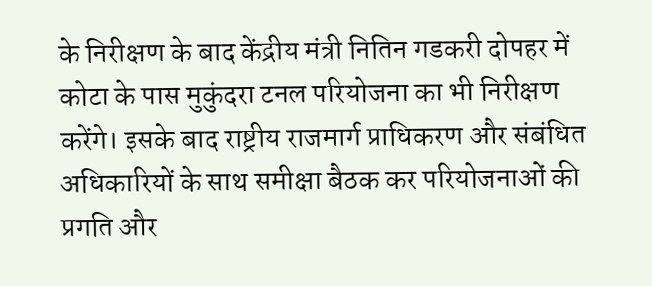के निरीक्षण के बाद केंद्रीय मंत्री नितिन गडकरी दोपहर में कोटा के पास मुकुंदरा टनल परियोजना का भी निरीक्षण करेंगे। इसके बाद राष्ट्रीय राजमार्ग प्राधिकरण और संबंधित अधिकारियों के साथ समीक्षा बैठक कर परियोजनाओं की प्रगति और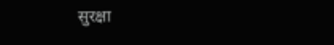सुरक्षा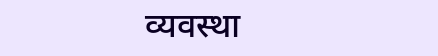व्यवस्था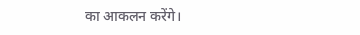का आकलन करेंगे।